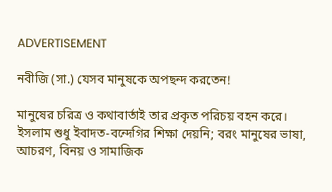ADVERTISEMENT

নবীজি (সা.) যেসব মানুষকে অপছন্দ করতেন!

মানুষের চরিত্র ও কথাবার্তাই তার প্রকৃত পরিচয় বহন করে। ইসলাম শুধু ইবাদত-বন্দেগির শিক্ষা দেয়নি; বরং মানুষের ভাষা, আচরণ, বিনয় ও সামাজিক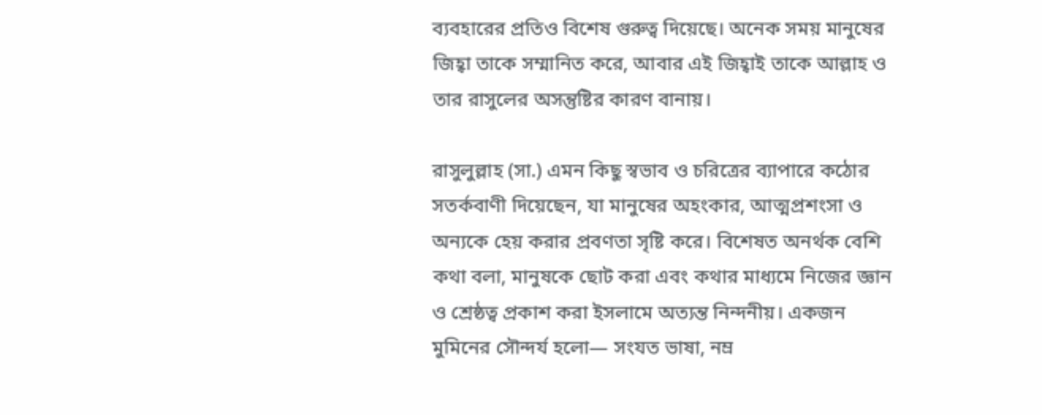ব্যবহারের প্রতিও বিশেষ গুরুত্ব দিয়েছে। অনেক সময় মানুষের জিহ্বা তাকে সম্মানিত করে, আবার এই জিহ্বাই তাকে আল্লাহ ও তার রাসুলের অসন্তুষ্টির কারণ বানায়।

রাসুলুল্লাহ (সা.) এমন কিছু স্বভাব ও চরিত্রের ব্যাপারে কঠোর সতর্কবাণী দিয়েছেন, যা মানুষের অহংকার, আত্মপ্রশংসা ও অন্যকে হেয় করার প্রবণতা সৃষ্টি করে। বিশেষত অনর্থক বেশি কথা বলা, মানুষকে ছোট করা এবং কথার মাধ্যমে নিজের জ্ঞান ও শ্রেষ্ঠত্ব প্রকাশ করা ইসলামে অত্যন্ত নিন্দনীয়। একজন মুমিনের সৌন্দর্য হলো— সংযত ভাষা, নম্র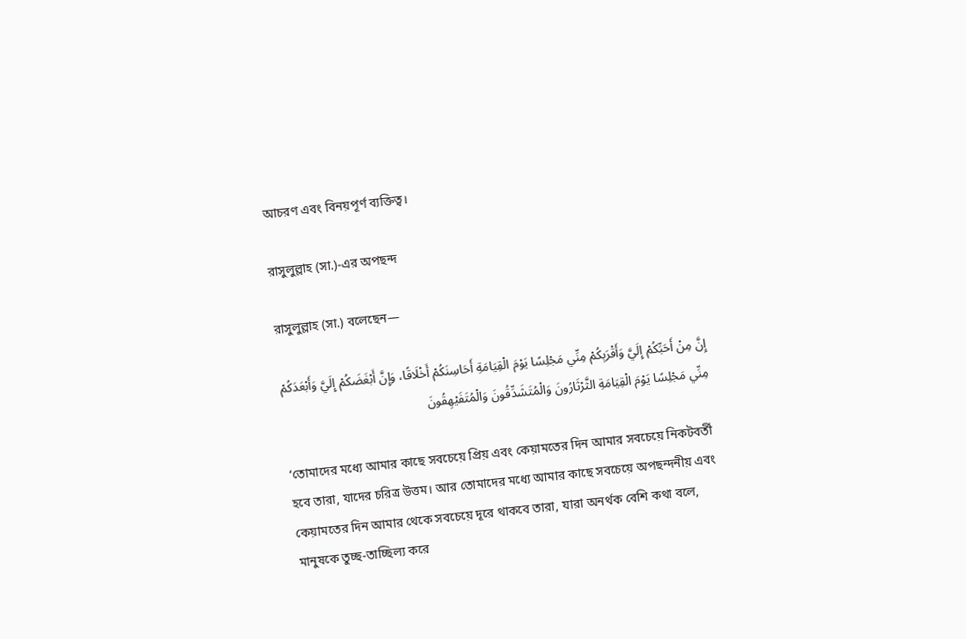আচরণ এবং বিনয়পূর্ণ ব্যক্তিত্ব।

রাসুলুল্লাহ (সা.)-এর অপছন্দ

রাসুলুল্লাহ (সা.) বলেছেন—

إِنَّ مِنْ أَحَبِّكُمْ إِلَيَّ وَأَقْرَبِكُمْ مِنِّي مَجْلِسًا يَوْمَ الْقِيَامَةِ أَحَاسِنَكُمْ أَخْلَاقًا، وَإِنَّ أَبْغَضَكُمْ إِلَيَّ وَأَبْعَدَكُمْ مِنِّي مَجْلِسًا يَوْمَ الْقِيَامَةِ الثَّرْثَارُونَ وَالْمُتَشَدِّقُونَ وَالْمُتَفَيْهِقُونَ

‘তোমাদের মধ্যে আমার কাছে সবচেয়ে প্রিয় এবং কেয়ামতের দিন আমার সবচেয়ে নিকটবর্তী হবে তারা, যাদের চরিত্র উত্তম। আর তোমাদের মধ্যে আমার কাছে সবচেয়ে অপছন্দনীয় এবং কেয়ামতের দিন আমার থেকে সবচেয়ে দূরে থাকবে তারা, যারা অনর্থক বেশি কথা বলে, মানুষকে তুচ্ছ-তাচ্ছিল্য করে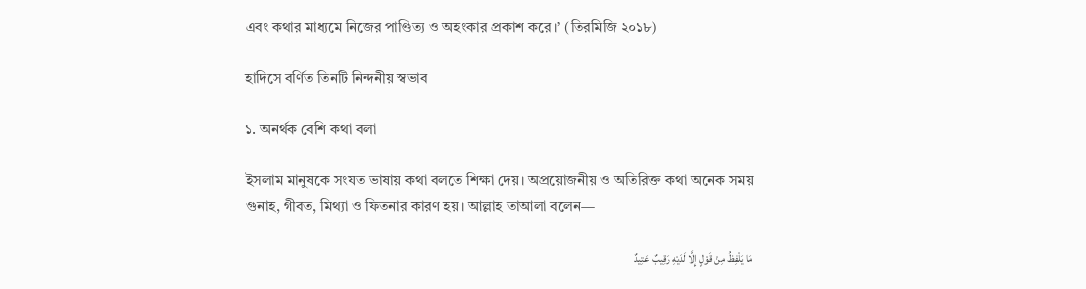এবং কথার মাধ্যমে নিজের পাণ্ডিত্য ও অহংকার প্রকাশ করে।’ (তিরমিজি ২০১৮)

হাদিসে বর্ণিত তিনটি নিন্দনীয় স্বভাব

১. অনর্থক বেশি কথা বলা

ইসলাম মানুষকে সংযত ভাষায় কথা বলতে শিক্ষা দেয়। অপ্রয়োজনীয় ও অতিরিক্ত কথা অনেক সময় গুনাহ, গীবত, মিথ্যা ও ফিতনার কারণ হয়। আল্লাহ তাআলা বলেন—

مَا يَلْفِظُ مِنْ قَوْلٍ إِلَّا لَدَيْهِ رَقِيبٌ عَتِيدٌ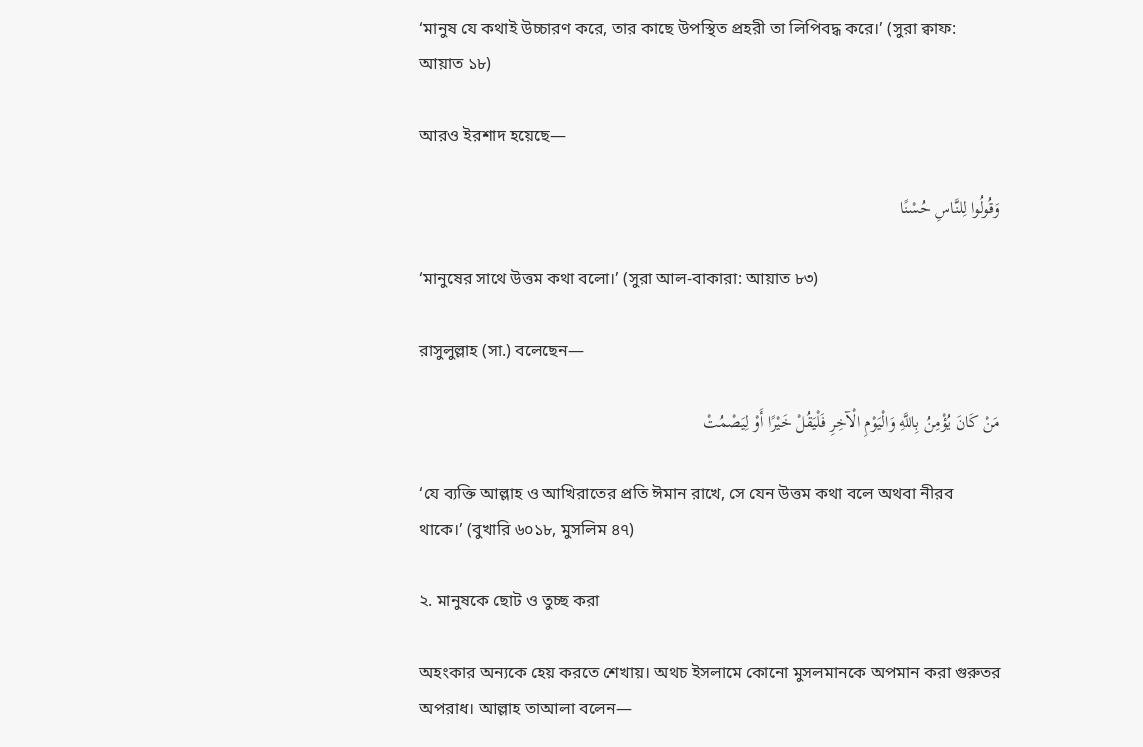‘মানুষ যে কথাই উচ্চারণ করে, তার কাছে উপস্থিত প্রহরী তা লিপিবদ্ধ করে।’ (সুরা ক্বাফ: আয়াত ১৮)

আরও ইরশাদ হয়েছে—

وَقُولُوا لِلنَّاسِ حُسْنًا

‘মানুষের সাথে উত্তম কথা বলো।’ (সুরা আল-বাকারা: আয়াত ৮৩)

রাসুলুল্লাহ (সা.) বলেছেন—

مَنْ كَانَ يُؤْمِنُ بِاللَّهِ وَالْيَوْمِ الْآخِرِ فَلْيَقُلْ خَيْرًا أَوْ لِيَصْمُتْ

‘যে ব্যক্তি আল্লাহ ও আখিরাতের প্রতি ঈমান রাখে, সে যেন উত্তম কথা বলে অথবা নীরব থাকে।’ (বুখারি ৬০১৮, মুসলিম ৪৭)

২. মানুষকে ছোট ও তুচ্ছ করা

অহংকার অন্যকে হেয় করতে শেখায়। অথচ ইসলামে কোনো মুসলমানকে অপমান করা গুরুতর অপরাধ। আল্লাহ তাআলা বলেন—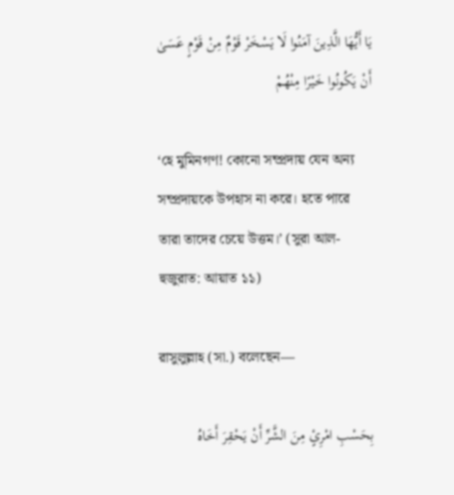يَا أَيُّهَا الَّذِينَ آمَنُوا لَا يَسْخَرْ قَوْمٌ مِنْ قَوْمٍ عَسَىٰ أَنْ يَكُونُوا خَيْرًا مِنْهُمْ

‘হে মুমিনগণ! কোনো সম্প্রদায় যেন অন্য সম্প্রদায়কে উপহাস না করে। হতে পারে তারা তাদের চেয়ে উত্তম।’ (সুরা আল-হুজুরাত: আয়াত ১১)

রাসুলুল্লাহ (সা.) বলেছেন—

بِحَسْبِ امْرِئٍ مِنَ الشَّرِّ أَنْ يَحْقِرَ أَخَاهُ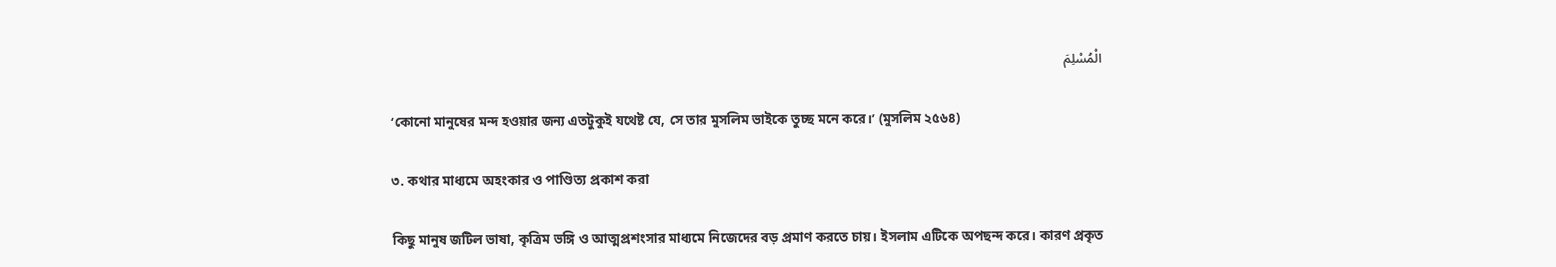الْمُسْلِمَ

‘কোনো মানুষের মন্দ হওয়ার জন্য এতটুকুই যথেষ্ট যে, সে তার মুসলিম ভাইকে তুচ্ছ মনে করে।’ (মুসলিম ২৫৬৪)

৩. কথার মাধ্যমে অহংকার ও পাণ্ডিত্য প্রকাশ করা

কিছু মানুষ জটিল ভাষা, কৃত্রিম ভঙ্গি ও আত্মপ্রশংসার মাধ্যমে নিজেদের বড় প্রমাণ করতে চায়। ইসলাম এটিকে অপছন্দ করে। কারণ প্রকৃত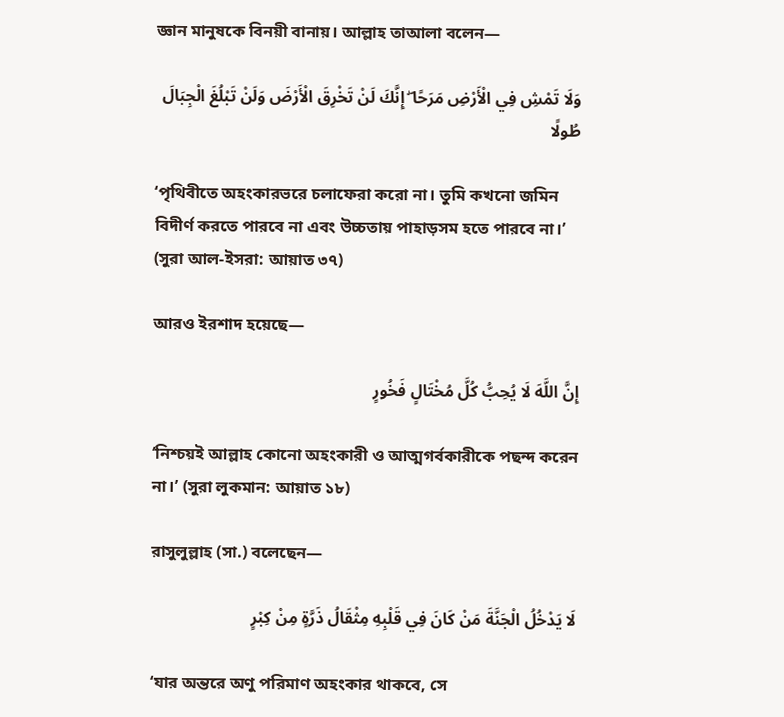জ্ঞান মানুষকে বিনয়ী বানায়। আল্লাহ তাআলা বলেন—

وَلَا تَمْشِ فِي الْأَرْضِ مَرَحًا ۖ إِنَّكَ لَنْ تَخْرِقَ الْأَرْضَ وَلَنْ تَبْلُغَ الْجِبَالَ طُولًا

‘পৃথিবীতে অহংকারভরে চলাফেরা করো না। তুমি কখনো জমিন বিদীর্ণ করতে পারবে না এবং উচ্চতায় পাহাড়সম হতে পারবে না।’ (সুরা আল-ইসরা: আয়াত ৩৭)

আরও ইরশাদ হয়েছে—

إِنَّ اللَّهَ لَا يُحِبُّ كُلَّ مُخْتَالٍ فَخُورٍ

‘নিশ্চয়ই আল্লাহ কোনো অহংকারী ও আত্মগর্বকারীকে পছন্দ করেন না।’ (সুরা লুকমান: আয়াত ১৮)

রাসুলুল্লাহ (সা.) বলেছেন—

لَا يَدْخُلُ الْجَنَّةَ مَنْ كَانَ فِي قَلْبِهِ مِثْقَالُ ذَرَّةٍ مِنْ كِبْرٍ

‘যার অন্তরে অণু পরিমাণ অহংকার থাকবে, সে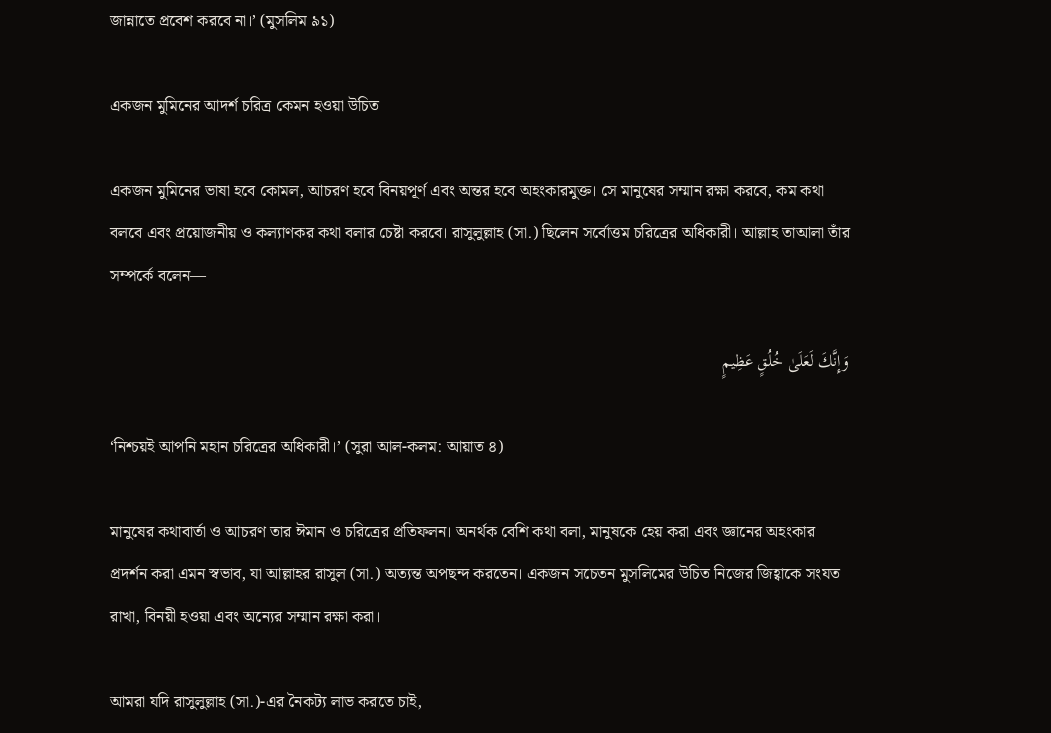জান্নাতে প্রবেশ করবে না।’ (মুসলিম ৯১)

একজন মুমিনের আদর্শ চরিত্র কেমন হওয়া উচিত

একজন মুমিনের ভাষা হবে কোমল, আচরণ হবে বিনয়পূর্ণ এবং অন্তর হবে অহংকারমুক্ত। সে মানুষের সম্মান রক্ষা করবে, কম কথা বলবে এবং প্রয়োজনীয় ও কল্যাণকর কথা বলার চেষ্টা করবে। রাসুলুল্লাহ (সা.) ছিলেন সর্বোত্তম চরিত্রের অধিকারী। আল্লাহ তাআলা তাঁর সম্পর্কে বলেন—

وَإِنَّكَ لَعَلَىٰ خُلُقٍ عَظِيمٍ

‘নিশ্চয়ই আপনি মহান চরিত্রের অধিকারী।’ (সুরা আল-কলম: আয়াত ৪)

মানুষের কথাবার্তা ও আচরণ তার ঈমান ও চরিত্রের প্রতিফলন। অনর্থক বেশি কথা বলা, মানুষকে হেয় করা এবং জ্ঞানের অহংকার প্রদর্শন করা এমন স্বভাব, যা আল্লাহর রাসুল (সা.) অত্যন্ত অপছন্দ করতেন। একজন সচেতন মুসলিমের উচিত নিজের জিহ্বাকে সংযত রাখা, বিনয়ী হওয়া এবং অন্যের সম্মান রক্ষা করা।

আমরা যদি রাসুলুল্লাহ (সা.)-এর নৈকট্য লাভ করতে চাই,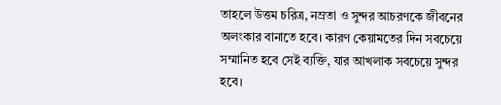তাহলে উত্তম চরিত্র, নম্রতা ও সুন্দর আচরণকে জীবনের অলংকার বানাতে হবে। কারণ কেয়ামতের দিন সবচেয়ে সম্মানিত হবে সেই ব্যক্তি, যার আখলাক সবচেয়ে সুন্দর হবে।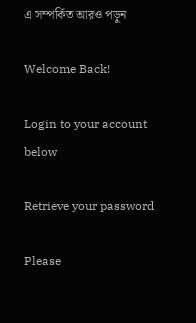এ সম্পর্কিত আরও পড়ুন

Welcome Back!

Login to your account below

Retrieve your password

Please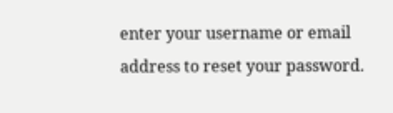enter your username or email address to reset your password.